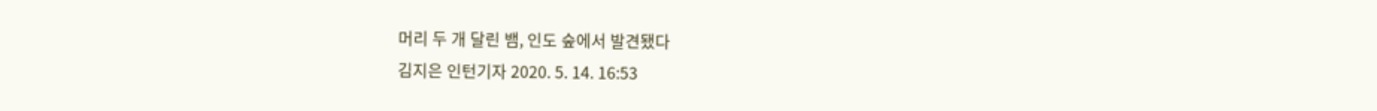머리 두 개 달린 뱀, 인도 숲에서 발견됐다
김지은 인턴기자 2020. 5. 14. 16:53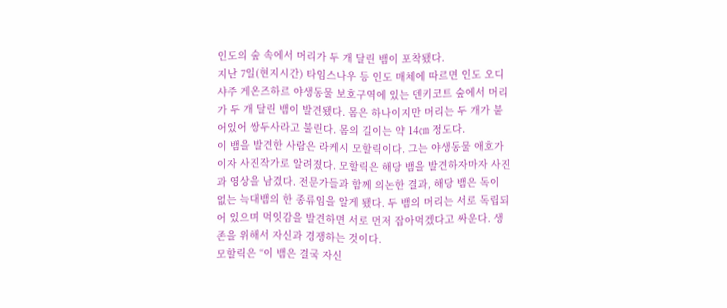인도의 숲 속에서 머리가 두 개 달린 뱀이 포착됐다.
지난 7일(현지시간) 타임스나우 등 인도 매체에 따르면 인도 오디샤주 게온즈하르 야생동물 보호구역에 있는 덴키코트 숲에서 머리가 두 개 달린 뱀이 발견됐다. 몸은 하나이지만 머리는 두 개가 붙어있어 쌍두사라고 불린다. 몸의 길이는 약 14㎝ 정도다.
이 뱀을 발견한 사람은 라케시 모할릭이다. 그는 야생동물 애호가이자 사진작가로 알려졌다. 모할릭은 해당 뱀을 발견하자마자 사진과 영상을 남겼다. 전문가들과 함께 의논한 결과, 해당 뱀은 독이 없는 늑대뱀의 한 종류임을 알게 됐다. 두 뱀의 머리는 서로 독립되어 있으며 먹잇감을 발견하면 서로 먼저 잡아먹겠다고 싸운다. 생존을 위해서 자신과 경쟁하는 것이다.
모할릭은 “이 뱀은 결국 자신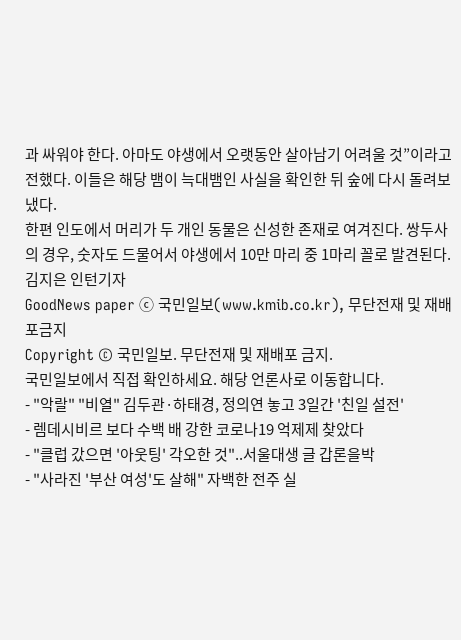과 싸워야 한다. 아마도 야생에서 오랫동안 살아남기 어려울 것”이라고 전했다. 이들은 해당 뱀이 늑대뱀인 사실을 확인한 뒤 숲에 다시 돌려보냈다.
한편 인도에서 머리가 두 개인 동물은 신성한 존재로 여겨진다. 쌍두사의 경우, 숫자도 드물어서 야생에서 10만 마리 중 1마리 꼴로 발견된다.
김지은 인턴기자
GoodNews paper ⓒ 국민일보(www.kmib.co.kr), 무단전재 및 재배포금지
Copyright © 국민일보. 무단전재 및 재배포 금지.
국민일보에서 직접 확인하세요. 해당 언론사로 이동합니다.
- "악랄" "비열" 김두관·하태경, 정의연 놓고 3일간 '친일 설전'
- 렘데시비르 보다 수백 배 강한 코로나19 억제제 찾았다
- "클럽 갔으면 '아웃팅' 각오한 것"..서울대생 글 갑론을박
- "사라진 '부산 여성'도 살해" 자백한 전주 실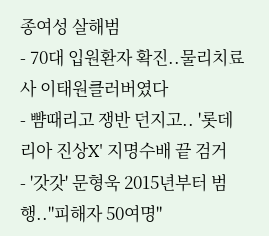종여성 살해범
- 70대 입원환자 확진..물리치료사 이태원클러버였다
- 뺨때리고 쟁반 던지고.. '롯데리아 진상X' 지명수배 끝 검거
- '갓갓' 문형욱 2015년부터 범행.."피해자 50여명"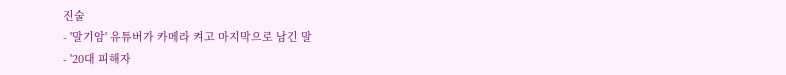진술
- '말기암' 유튜버가 카메라 켜고 마지막으로 남긴 말
- '20대 피해자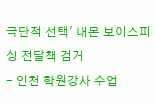극단적 선택' 내몬 보이스피싱 전달책 검거
- 인천 학원강사 수업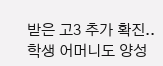받은 고3 추가 확진.. 학생 어머니도 양성